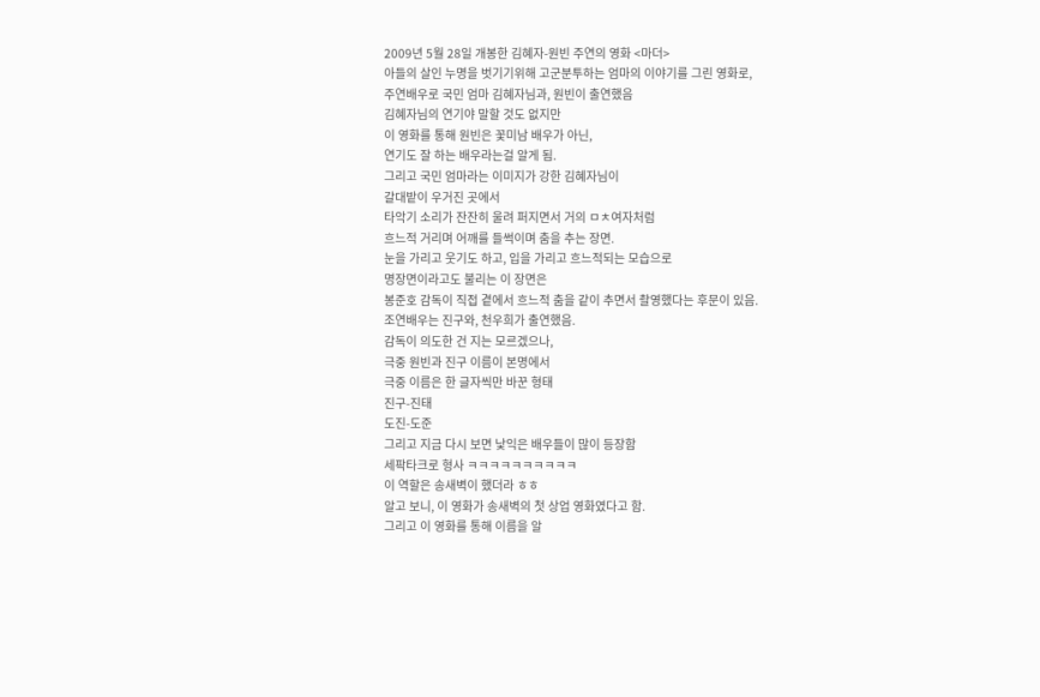2009년 5월 28일 개봉한 김혜자-원빈 주연의 영화 <마더>
아들의 살인 누명을 벗기기위해 고군분투하는 엄마의 이야기를 그린 영화로,
주연배우로 국민 엄마 김혜자님과, 원빈이 출연했음
김혜자님의 연기야 말할 것도 없지만
이 영화를 통해 원빈은 꽃미남 배우가 아닌,
연기도 잘 하는 배우라는걸 알게 됨.
그리고 국민 엄마라는 이미지가 강한 김혜자님이
갈대밭이 우거진 곳에서
타악기 소리가 잔잔히 울려 퍼지면서 거의 ㅁㅊ여자처럼
흐느적 거리며 어깨를 들썩이며 춤을 추는 장면.
눈을 가리고 웃기도 하고, 입을 가리고 흐느적되는 모습으로
명장면이라고도 불리는 이 장면은
봉준호 감독이 직접 곁에서 흐느적 춤을 같이 추면서 촬영했다는 후문이 있음.
조연배우는 진구와, 천우희가 출연했음.
감독이 의도한 건 지는 모르겠으나,
극중 원빈과 진구 이름이 본명에서
극중 이름은 한 글자씩만 바꾼 형태
진구-진태
도진-도준
그리고 지금 다시 보면 낯익은 배우들이 많이 등장함
세팍타크로 형사 ㅋㅋㅋㅋㅋㅋㅋㅋㅋㅋ
이 역할은 송새벽이 했더라 ㅎㅎ
알고 보니, 이 영화가 송새벽의 첫 상업 영화였다고 함.
그리고 이 영화를 통해 이름을 알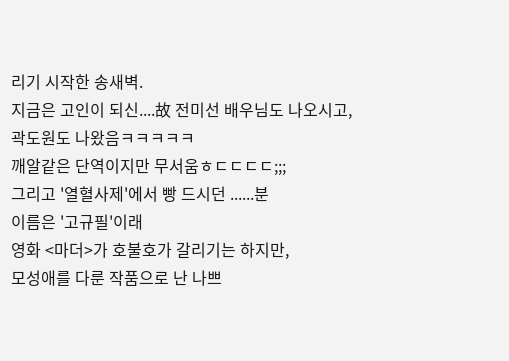리기 시작한 송새벽.
지금은 고인이 되신....故 전미선 배우님도 나오시고,
곽도원도 나왔음ㅋㅋㅋㅋㅋ
깨알같은 단역이지만 무서움ㅎㄷㄷㄷㄷ;;;
그리고 '열혈사제'에서 빵 드시던 ......분
이름은 '고규필'이래
영화 <마더>가 호불호가 갈리기는 하지만,
모성애를 다룬 작품으로 난 나쁘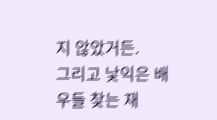지 않았거든.
그리고 낯익은 배우들 찾는 재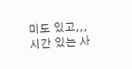미도 있고,,,
시간 있는 사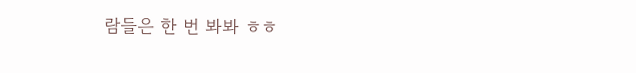람들은 한 번 봐봐 ㅎㅎ